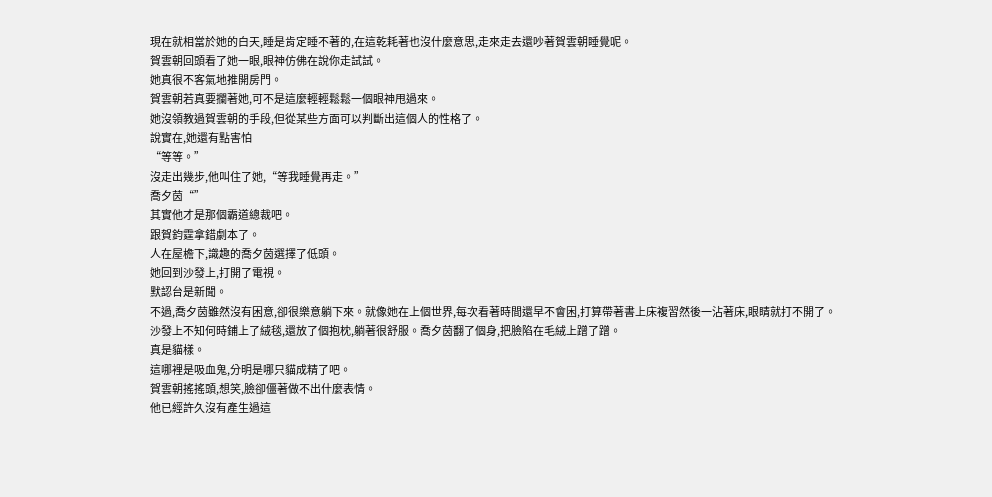現在就相當於她的白天,睡是肯定睡不著的,在這乾耗著也沒什麼意思,走來走去還吵著賀雲朝睡覺呢。
賀雲朝回頭看了她一眼,眼神仿佛在說你走試試。
她真很不客氣地推開房門。
賀雲朝若真要攔著她,可不是這麼輕輕鬆鬆一個眼神甩過來。
她沒領教過賀雲朝的手段,但從某些方面可以判斷出這個人的性格了。
說實在,她還有點害怕
“等等。”
沒走出幾步,他叫住了她,“等我睡覺再走。”
喬夕茵“”
其實他才是那個霸道總裁吧。
跟賀鈞霆拿錯劇本了。
人在屋檐下,識趣的喬夕茵選擇了低頭。
她回到沙發上,打開了電視。
默認台是新聞。
不過,喬夕茵雖然沒有困意,卻很樂意躺下來。就像她在上個世界,每次看著時間還早不會困,打算帶著書上床複習然後一沾著床,眼睛就打不開了。
沙發上不知何時鋪上了絨毯,還放了個抱枕,躺著很舒服。喬夕茵翻了個身,把臉陷在毛絨上蹭了蹭。
真是貓樣。
這哪裡是吸血鬼,分明是哪只貓成精了吧。
賀雲朝搖搖頭,想笑,臉卻僵著做不出什麼表情。
他已經許久沒有產生過這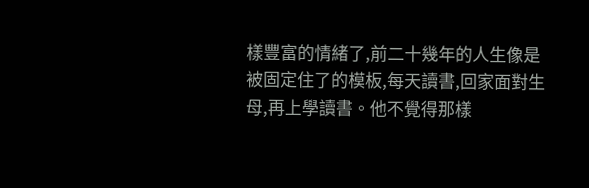樣豐富的情緒了,前二十幾年的人生像是被固定住了的模板,每天讀書,回家面對生母,再上學讀書。他不覺得那樣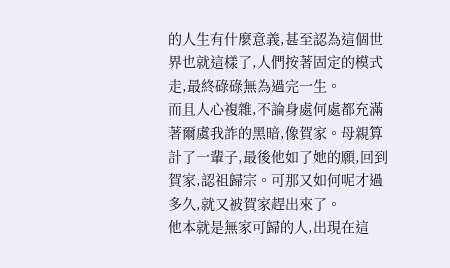的人生有什麼意義,甚至認為這個世界也就這樣了,人們按著固定的模式走,最終碌碌無為過完一生。
而且人心複雜,不論身處何處都充滿著爾虞我詐的黑暗,像賀家。母親算計了一輩子,最後他如了她的願,回到賀家,認祖歸宗。可那又如何呢才過多久,就又被賀家趕出來了。
他本就是無家可歸的人,出現在這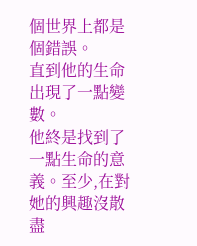個世界上都是個錯誤。
直到他的生命出現了一點變數。
他終是找到了一點生命的意義。至少,在對她的興趣沒散盡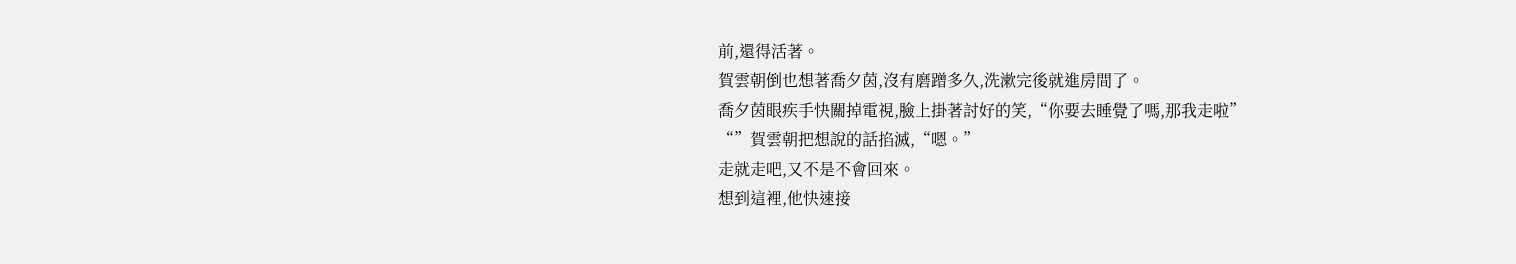前,還得活著。
賀雲朝倒也想著喬夕茵,沒有磨蹭多久,洗漱完後就進房間了。
喬夕茵眼疾手快關掉電視,臉上掛著討好的笑,“你要去睡覺了嗎,那我走啦”
“”賀雲朝把想說的話掐滅,“嗯。”
走就走吧,又不是不會回來。
想到這裡,他快速接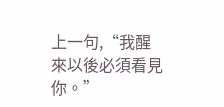上一句,“我醒來以後必須看見你。”